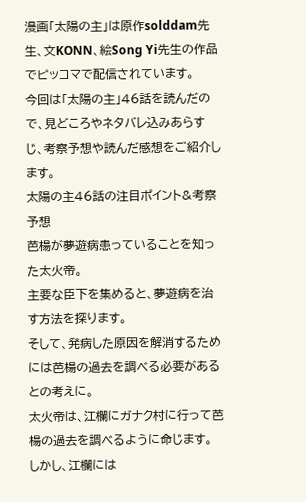漫画「太陽の主」は原作solddam先生、文KONN、絵Song Yi先生の作品でピッコマで配信されています。
今回は「太陽の主」46話を読んだので、見どころやネタバレ込みあらすじ、考察予想や読んだ感想をご紹介します。
太陽の主46話の注目ポイント&考察予想
芭楊が夢遊病患っていることを知った太火帝。
主要な臣下を集めると、夢遊病を治す方法を探ります。
そして、発病した原因を解消するためには芭楊の過去を調べる必要があるとの考えに。
太火帝は、江欄にガナク村に行って芭楊の過去を調べるように命じます。
しかし、江欄には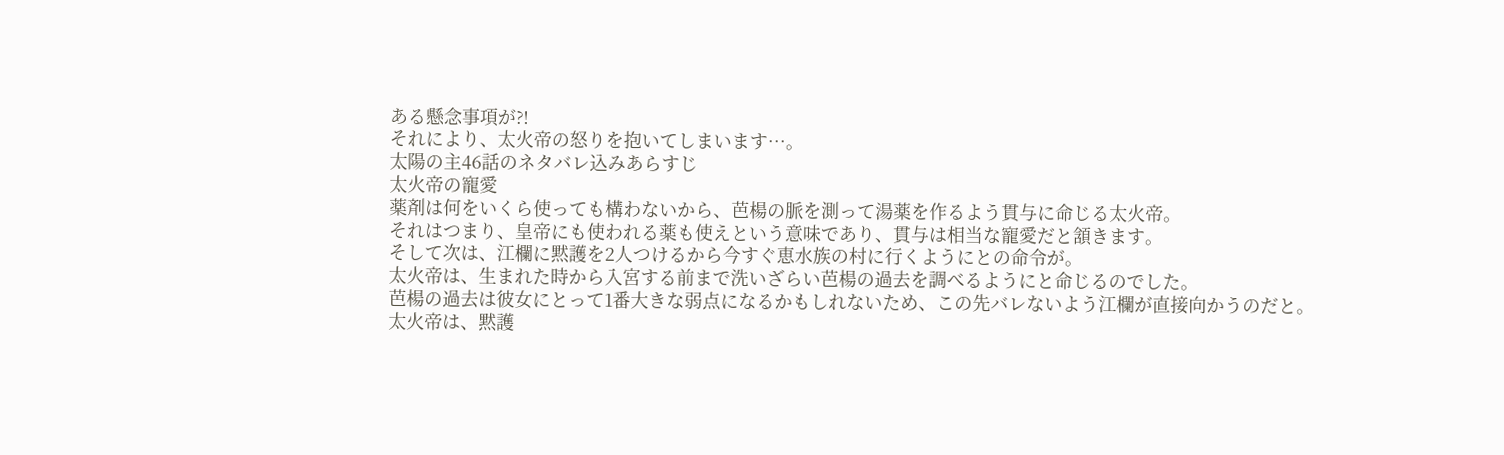ある懸念事項が⁈
それにより、太火帝の怒りを抱いてしまいます…。
太陽の主46話のネタバレ込みあらすじ
太火帝の寵愛
薬剤は何をいくら使っても構わないから、芭楊の脈を測って湯薬を作るよう貫与に命じる太火帝。
それはつまり、皇帝にも使われる薬も使えという意味であり、貫与は相当な寵愛だと頷きます。
そして次は、江欄に黙護を2人つけるから今すぐ恵水族の村に行くようにとの命令が。
太火帝は、生まれた時から入宮する前まで洗いざらい芭楊の過去を調べるようにと命じるのでした。
芭楊の過去は彼女にとって1番大きな弱点になるかもしれないため、この先バレないよう江欄が直接向かうのだと。
太火帝は、黙護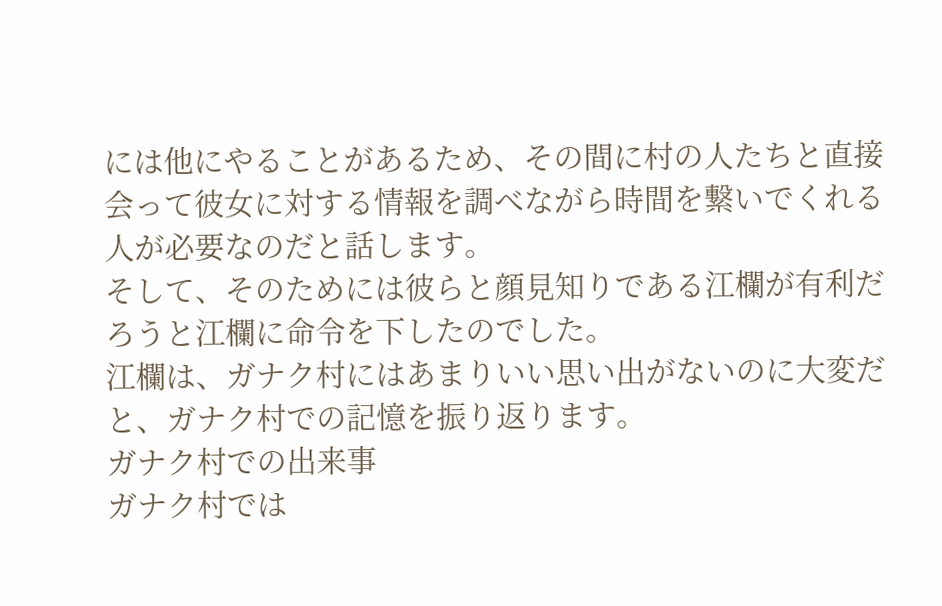には他にやることがあるため、その間に村の人たちと直接会って彼女に対する情報を調べながら時間を繋いでくれる人が必要なのだと話します。
そして、そのためには彼らと顔見知りである江欄が有利だろうと江欄に命令を下したのでした。
江欄は、ガナク村にはあまりいい思い出がないのに大変だと、ガナク村での記憶を振り返ります。
ガナク村での出来事
ガナク村では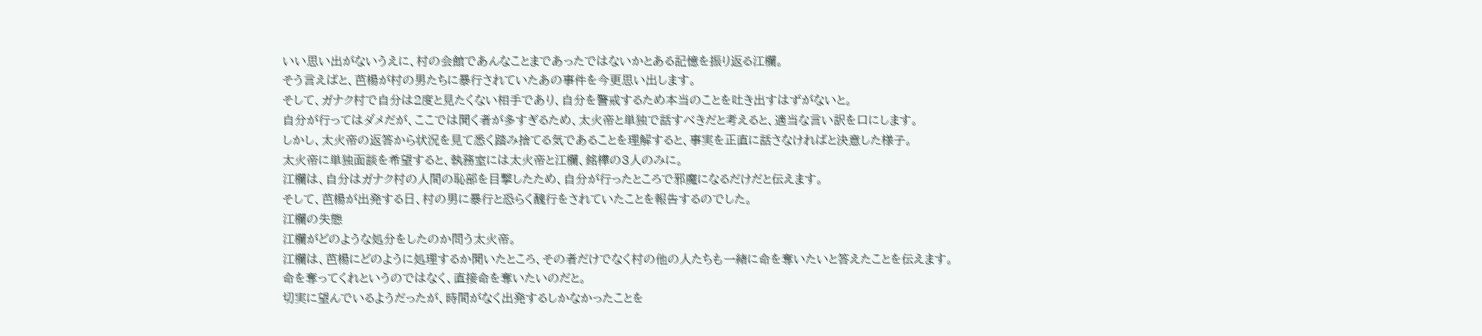いい思い出がないうえに、村の会館であんなことまであったではないかとある記憶を振り返る江欄。
そう言えばと、芭楊が村の男たちに暴行されていたあの事件を今更思い出します。
そして、ガナク村で自分は2度と見たくない相手であり、自分を警戒するため本当のことを吐き出すはずがないと。
自分が行ってはダメだが、ここでは聞く者が多すぎるため、太火帝と単独で話すべきだと考えると、適当な言い訳を口にします。
しかし、太火帝の返答から状況を見て悉く踏み捨てる気であることを理解すると、事実を正直に話さなければと決意した様子。
太火帝に単独面談を希望すると、執務室には太火帝と江欄、銘樺の3人のみに。
江欄は、自分はガナク村の人間の恥部を目撃したため、自分が行ったところで邪魔になるだけだと伝えます。
そして、芭楊が出発する日、村の男に暴行と恐らく醜行をされていたことを報告するのでした。
江欄の失態
江欄がどのような処分をしたのか問う太火帝。
江欄は、芭楊にどのように処理するか聞いたところ、その者だけでなく村の他の人たちも一緒に命を奪いたいと答えたことを伝えます。
命を奪ってくれというのではなく、直接命を奪いたいのだと。
切実に望んでいるようだったが、時間がなく出発するしかなかったことを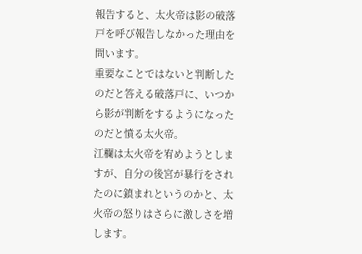報告すると、太火帝は影の破落戸を呼び報告しなかった理由を問います。
重要なことではないと判断したのだと答える破落戸に、いつから影が判断をするようになったのだと憤る太火帝。
江欄は太火帝を宥めようとしますが、自分の後宮が暴行をされたのに鎮まれというのかと、太火帝の怒りはさらに激しさを増します。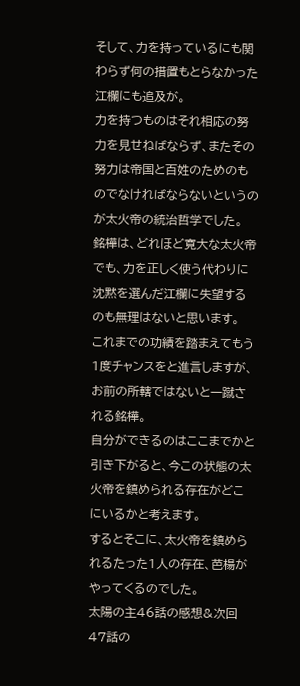そして、力を持っているにも関わらず何の措置もとらなかった江欄にも追及が。
力を持つものはそれ相応の努力を見せねばならず、またその努力は帝国と百姓のためのものでなければならないというのが太火帝の統治哲学でした。
銘樺は、どれほど寛大な太火帝でも、力を正しく使う代わりに沈黙を選んだ江欄に失望するのも無理はないと思います。
これまでの功績を踏まえてもう1度チャンスをと進言しますが、お前の所轄ではないと一蹴される銘樺。
自分ができるのはここまでかと引き下がると、今この状態の太火帝を鎮められる存在がどこにいるかと考えます。
するとそこに、太火帝を鎮められるたった1人の存在、芭楊がやってくるのでした。
太陽の主46話の感想&次回47話の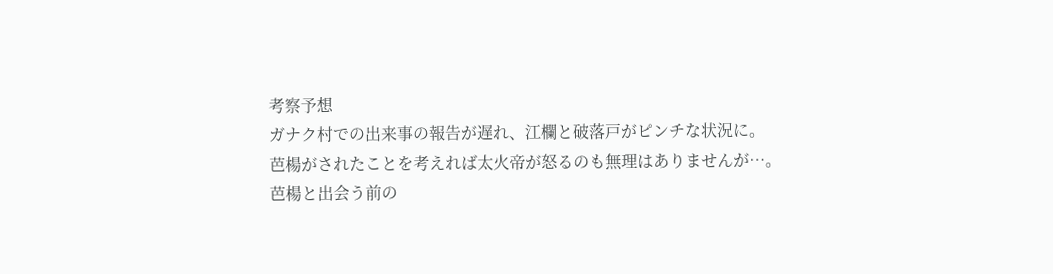考察予想
ガナク村での出来事の報告が遅れ、江欄と破落戸がピンチな状況に。
芭楊がされたことを考えれば太火帝が怒るのも無理はありませんが…。
芭楊と出会う前の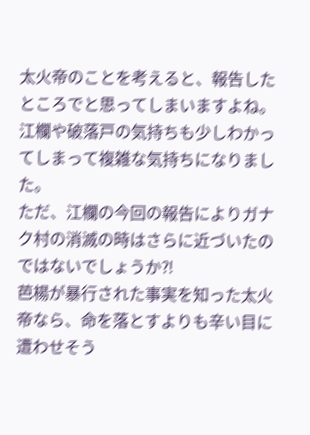太火帝のことを考えると、報告したところでと思ってしまいますよね。
江欄や破落戸の気持ちも少しわかってしまって複雑な気持ちになりました。
ただ、江欄の今回の報告によりガナク村の消滅の時はさらに近づいたのではないでしょうか⁈
芭楊が暴行された事実を知った太火帝なら、命を落とすよりも辛い目に遭わせそう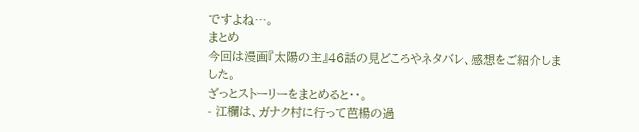ですよね…。
まとめ
今回は漫画『太陽の主』46話の見どころやネタバレ、感想をご紹介しました。
ざっとストーリーをまとめると・・。
- 江欄は、ガナク村に行って芭楊の過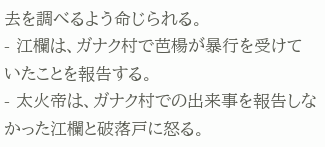去を調べるよう命じられる。
- 江欄は、ガナク村で芭楊が暴行を受けていたことを報告する。
- 太火帝は、ガナク村での出来事を報告しなかった江欄と破落戸に怒る。